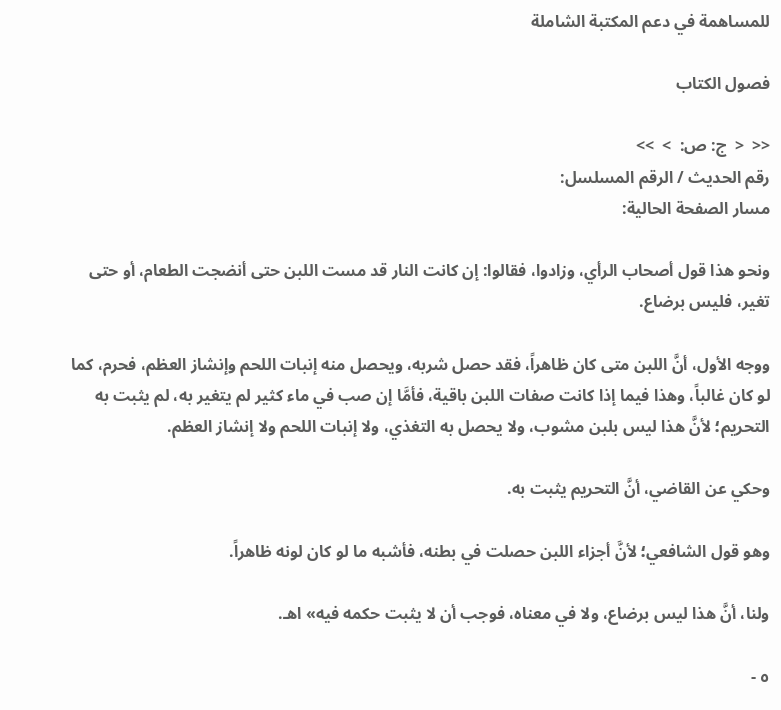للمساهمة في دعم المكتبة الشاملة

فصول الكتاب

<<  <  ج: ص:  >  >>
رقم الحديث / الرقم المسلسل:
مسار الصفحة الحالية:

ونحو هذا قول أصحاب الرأي، وزادوا، فقالوا: إن كانت النار قد مست اللبن حتى أنضجت الطعام، أو حتى تغير، فليس برضاع.

ووجه الأول، أنَّ اللبن متى كان ظاهراً، فقد حصل شربه، ويحصل منه إنبات اللحم وإنشاز العظم، فحرم، كما لو كان غالباً، وهذا فيما إذا كانت صفات اللبن باقية، فأمَّا إن صب في ماء كثير لم يتغير به، لم يثبت به التحريم؛ لأنَّ هذا ليس بلبن مشوب، ولا يحصل به التغذي، ولا إنبات اللحم ولا إنشاز العظم.

وحكي عن القاضي، أنَّ التحريم يثبت به.

وهو قول الشافعي؛ لأنَّ أجزاء اللبن حصلت في بطنه، فأشبه ما لو كان لونه ظاهراً.

ولنا، أنَّ هذا ليس برضاع، ولا في معناه، فوجب أن لا يثبت حكمه فيه» اهـ.

٥ -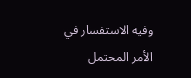وفيه الاستفسار في الأمر المحتمل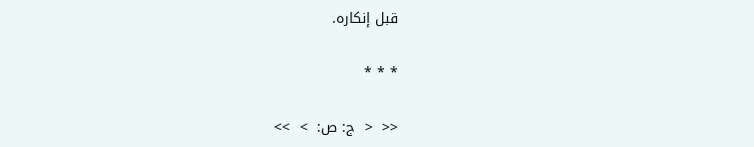قبل إنكاره.

* * *

<<  <  ج: ص:  >  >>